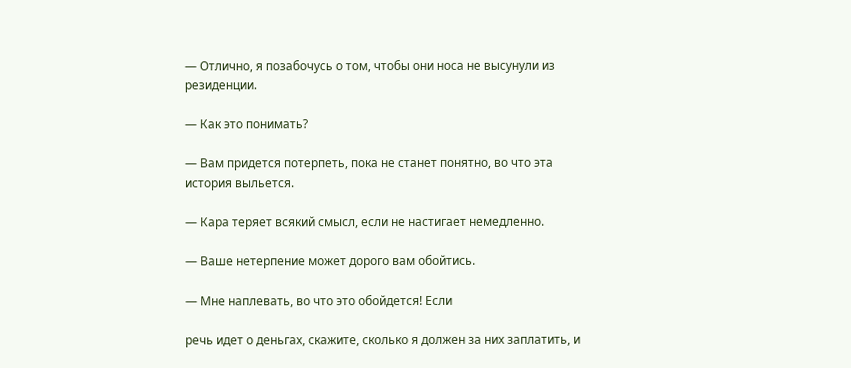— Отлично, я позабочусь о том, чтобы они носа не высунули из резиденции.

— Как это понимать?

— Вам придется потерпеть, пока не станет понятно, во что эта история выльется.

— Кара теряет всякий смысл, если не настигает немедленно.

— Ваше нетерпение может дорого вам обойтись.

— Мне наплевать, во что это обойдется! Если

речь идет о деньгах, скажите, сколько я должен за них заплатить, и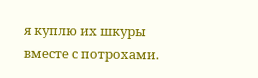я куплю их шкуры вместе с потрохами.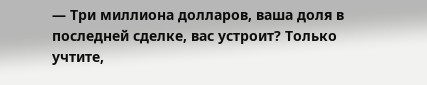— Три миллиона долларов, ваша доля в последней сделке, вас устроит? Только учтите,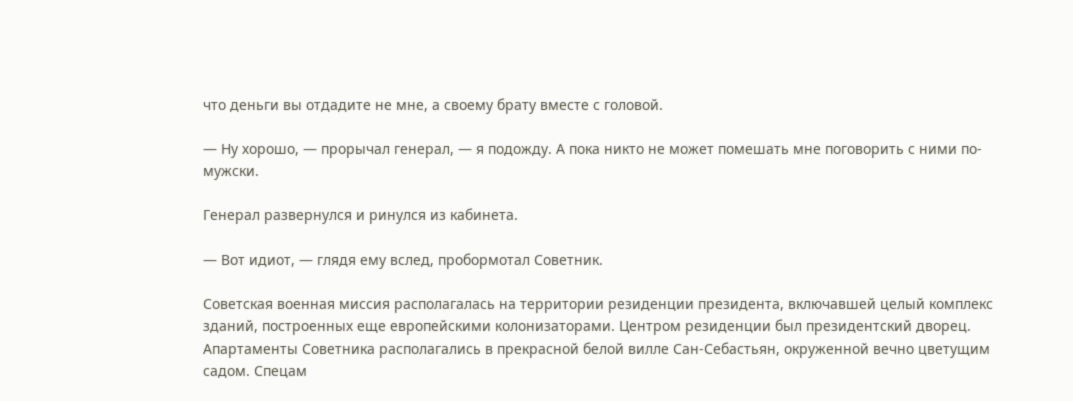что деньги вы отдадите не мне, а своему брату вместе с головой.

— Ну хорошо, — прорычал генерал, — я подожду. А пока никто не может помешать мне поговорить с ними по-мужски.

Генерал развернулся и ринулся из кабинета.

— Вот идиот, — глядя ему вслед, пробормотал Советник.

Советская военная миссия располагалась на территории резиденции президента, включавшей целый комплекс зданий, построенных еще европейскими колонизаторами. Центром резиденции был президентский дворец. Апартаменты Советника располагались в прекрасной белой вилле Сан-Себастьян, окруженной вечно цветущим садом. Спецам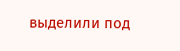выделили под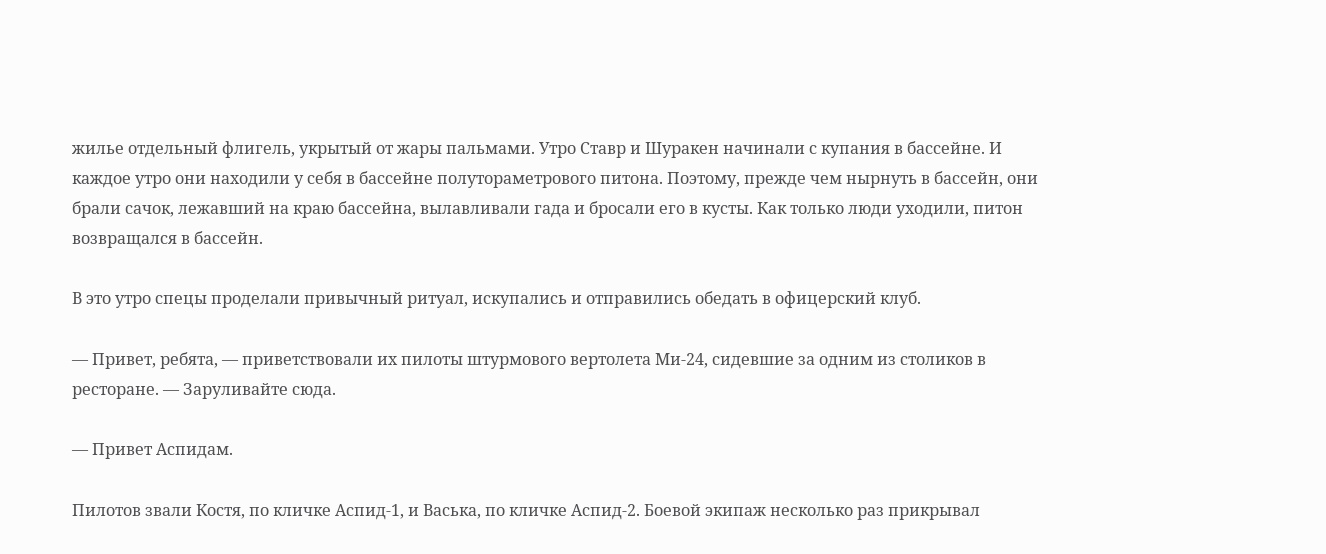жилье отдельный флигель, укрытый от жары пальмами. Утро Ставр и Шуракен начинали с купания в бассейне. И каждое утро они находили у себя в бассейне полутораметрового питона. Поэтому, прежде чем нырнуть в бассейн, они брали сачок, лежавший на краю бассейна, вылавливали гада и бросали его в кусты. Как только люди уходили, питон возвращался в бассейн.

В это утро спецы проделали привычный ритуал, искупались и отправились обедать в офицерский клуб.

— Привет, ребята, — приветствовали их пилоты штурмового вертолета Ми-24, сидевшие за одним из столиков в ресторане. — Заруливайте сюда.

— Привет Аспидам.

Пилотов звали Костя, по кличке Аспид-1, и Васька, по кличке Аспид-2. Боевой экипаж несколько раз прикрывал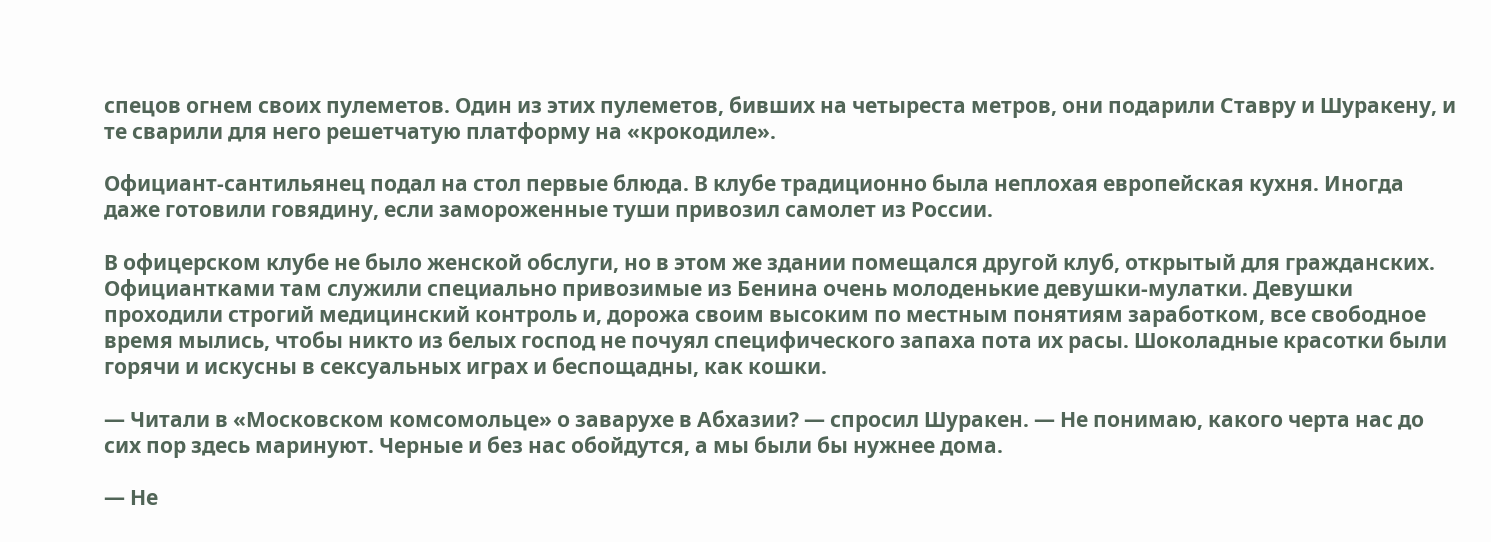спецов огнем своих пулеметов. Один из этих пулеметов, бивших на четыреста метров, они подарили Ставру и Шуракену, и те сварили для него решетчатую платформу на «крокодиле».

Официант-сантильянец подал на стол первые блюда. В клубе традиционно была неплохая европейская кухня. Иногда даже готовили говядину, если замороженные туши привозил самолет из России.

В офицерском клубе не было женской обслуги, но в этом же здании помещался другой клуб, открытый для гражданских. Официантками там служили специально привозимые из Бенина очень молоденькие девушки-мулатки. Девушки проходили строгий медицинский контроль и, дорожа своим высоким по местным понятиям заработком, все свободное время мылись, чтобы никто из белых господ не почуял специфического запаха пота их расы. Шоколадные красотки были горячи и искусны в сексуальных играх и беспощадны, как кошки.

— Читали в «Московском комсомольце» о заварухе в Абхазии? — спросил Шуракен. — Не понимаю, какого черта нас до сих пор здесь маринуют. Черные и без нас обойдутся, а мы были бы нужнее дома.

— Не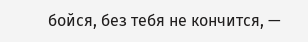бойся, без тебя не кончится, —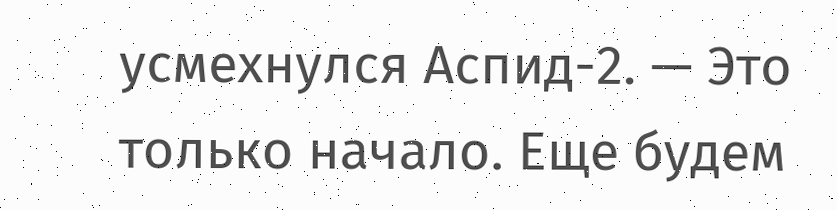усмехнулся Аспид-2. — Это только начало. Еще будем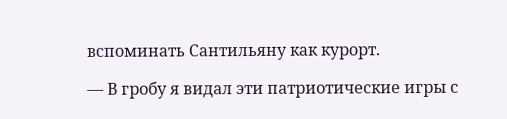вспоминать Сантильяну как курорт.

— В гробу я видал эти патриотические игры с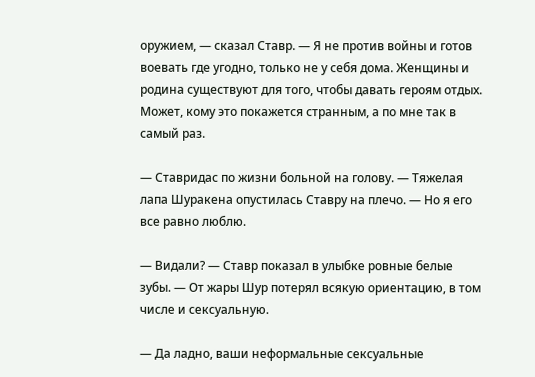оружием, — сказал Ставр. — Я не против войны и готов воевать где угодно, только не у себя дома. Женщины и родина существуют для того, чтобы давать героям отдых. Может, кому это покажется странным, а по мне так в самый раз.

— Ставридас по жизни больной на голову. — Тяжелая лапа Шуракена опустилась Ставру на плечо. — Но я его все равно люблю.

— Видали? — Ставр показал в улыбке ровные белые зубы. — От жары Шур потерял всякую ориентацию, в том числе и сексуальную.

— Да ладно, ваши неформальные сексуальные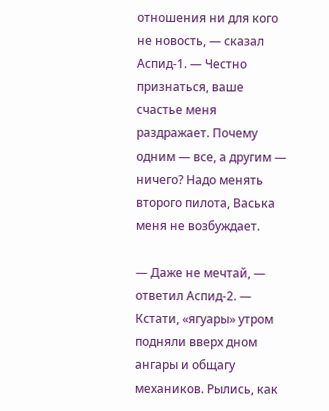отношения ни для кого не новость, — сказал Аспид-1. — Честно признаться, ваше счастье меня раздражает. Почему одним — все, а другим — ничего? Надо менять второго пилота, Васька меня не возбуждает.

— Даже не мечтай, — ответил Аспид-2. — Кстати, «ягуары» утром подняли вверх дном ангары и общагу механиков. Рылись, как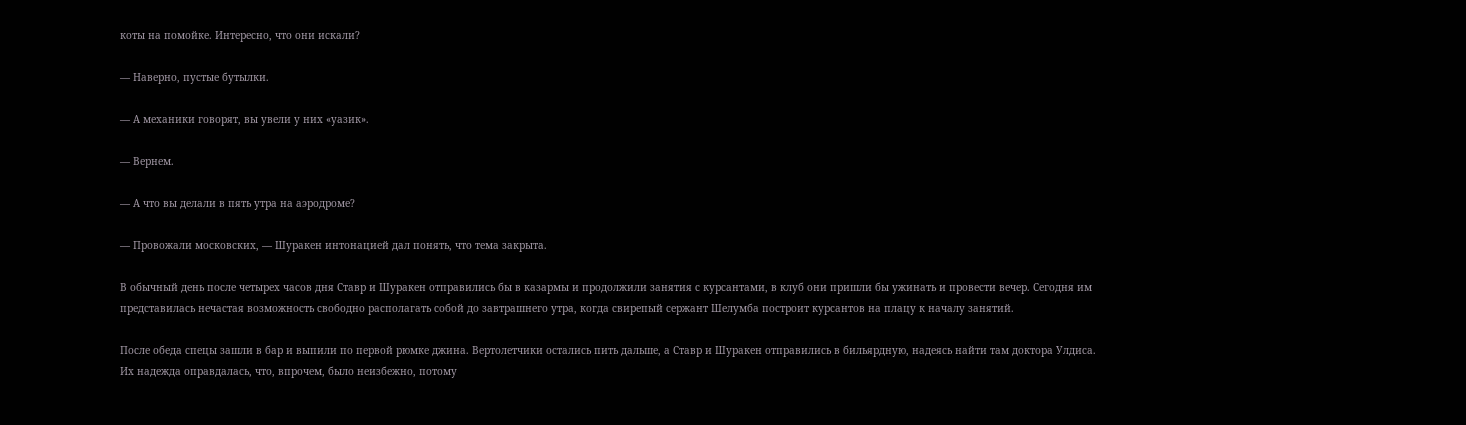коты на помойке. Интересно, что они искали?

— Наверно, пустые бутылки.

— А механики говорят, вы увели у них «уазик».

— Вернем.

— А что вы делали в пять утра на аэродроме?

— Провожали московских, — Шуракен интонацией дал понять, что тема закрыта.

В обычный день после четырех часов дня Ставр и Шуракен отправились бы в казармы и продолжили занятия с курсантами, в клуб они пришли бы ужинать и провести вечер. Сегодня им представилась нечастая возможность свободно располагать собой до завтрашнего утра, когда свирепый сержант Шелумба построит курсантов на плацу к началу занятий.

После обеда спецы зашли в бар и выпили по первой рюмке джина. Вертолетчики остались пить дальше, а Ставр и Шуракен отправились в бильярдную, надеясь найти там доктора Улдиса. Их надежда оправдалась, что, впрочем, было неизбежно, потому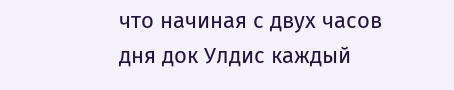что начиная с двух часов дня док Улдис каждый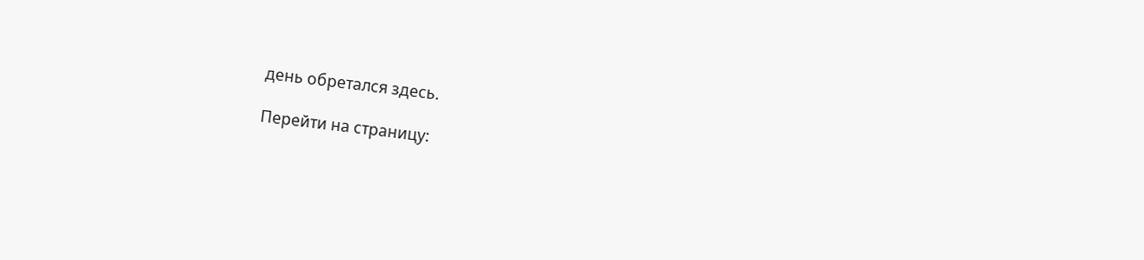день обретался здесь.

Перейти на страницу: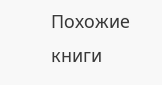Похожие книги